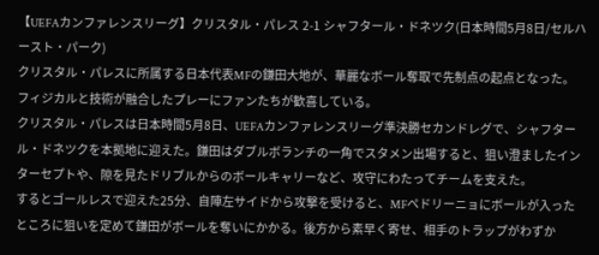【UEFAカンファレンスリーグ】クリスタル・パレス 2-1 シャフタール・ドネツク(日本時間5月8日/セルハースト・パーク)
クリスタル・パレスに所属する日本代表MFの鎌田大地が、華麗なボール奪取で先制点の起点となった。フィジカルと技術が融合したプレーにファンたちが歓喜している。
クリスタル・パレスは日本時間5月8日、UEFAカンファレンスリーグ準決勝セカンドレグで、シャフタール・ドネツクを本拠地に迎えた。鎌田はダブルボランチの一角でスタメン出場すると、狙い澄ましたインターセプトや、隙を見たドリブルからのボールキャリーなど、攻守にわたってチームを支えた。
するとゴールレスで迎えた25分、自陣左サイドから攻撃を受けると、MFペドリーニョにボールが入ったところに狙いを定めて鎌田がボールを奪いにかかる。後方から素早く寄せ、相手のトラップがわずか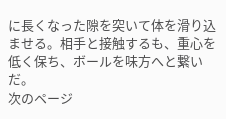に長くなった隙を突いて体を滑り込ませる。相手と接触するも、重心を低く保ち、ボールを味方へと繋いだ。
次のページ